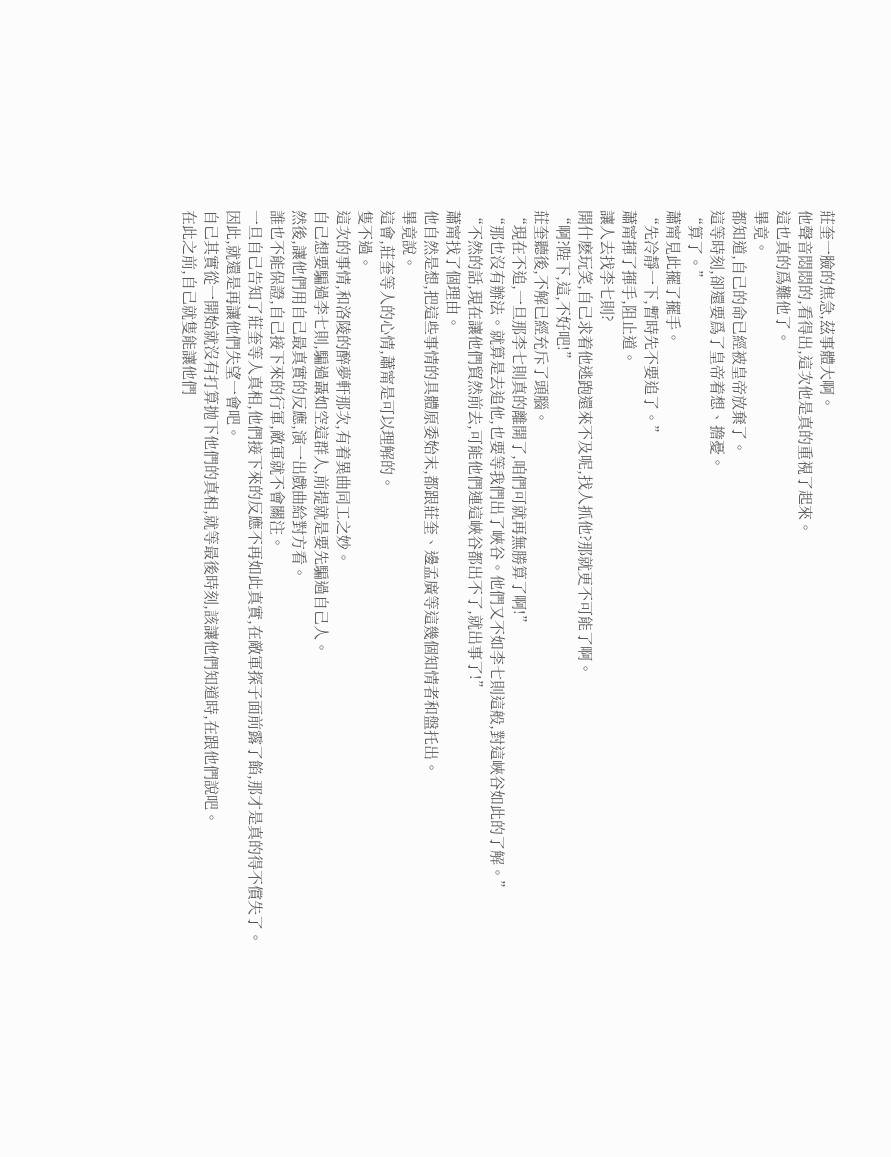莊奎一臉的焦急,茲事體大啊。
他聲音悶悶的,看得出,這次他是真的重視了起來。
這也真的爲難他了。
畢竟。
都知道,自己的命已經被皇帝放棄了。
這等時刻,卻還要爲了皇帝着想、擔憂。
“算了。”
蕭甯見此擺了擺手。
“先冷靜一下,暫時先不要追了。”
蕭甯揮了揮手,阻止道。
讓人去找李七則?
開什麽玩笑,自己求着他逃跑還來不及呢,找人抓他?那就更不可能了啊。
“啊?陛下,這,不好吧!”
莊奎聽後,不解已經充斥了頭腦。
“現在不追,一旦那李七則真的離開了,咱們可就再無勝算了啊!”
“那也沒有辦法。就算是去追他,也要等我們出了峽谷。他們又不如李七則這般,對這峽谷如此的了解。”
“不然的話,現在讓他們貿然前去,可能他們連這峽谷都出不了,就出事了!”
蕭甯找了個理由。
他自然是想,把這些事情的具體原委始末,都跟莊奎、邊孟廣等這幾個知情者和盤托出。
畢竟說。
這會,莊奎等人的心情,蕭甯是可以理解的。
隻不過。
這次的事情,和洛陵的醉夢軒那次,有着異曲同工之妙。
自己想要騙過李七則,騙過聶如空這群人,前提就是要先騙過自己人。
然後,讓他們用自己最真實的反應,演一出戲曲給對方看。
誰也不能保證,自己接下來的行軍,敵軍就不會關注。
一旦自己告知了莊奎等人真相,他們接下來的反應不再如此真實,在敵軍探子面前露了餡,那才是真的得不償失了。
因此,就還是再讓他們失望一會吧。
自己其實從一開始就沒有打算抛下他們的真相,就等最後時刻,該讓他們知道時,在跟他們說吧。
在此之前,自己就隻能讓他們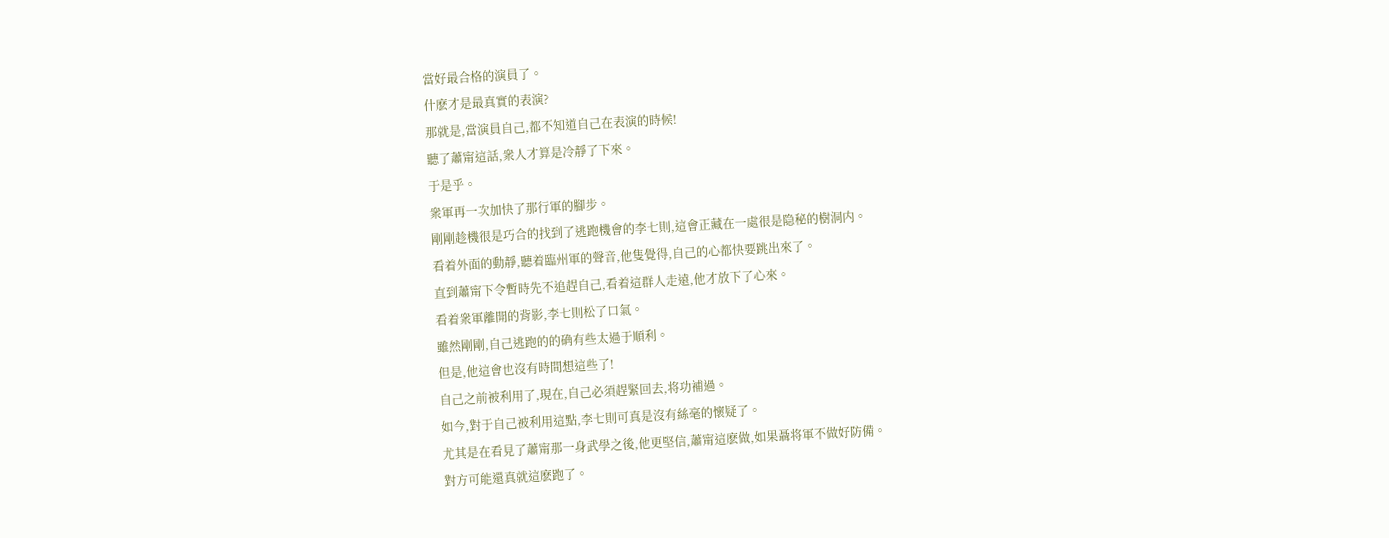當好最合格的演員了。
什麽才是最真實的表演?
那就是,當演員自己,都不知道自己在表演的時候!
聽了蕭甯這話,衆人才算是冷靜了下來。
于是乎。
衆軍再一次加快了那行軍的腳步。
剛剛趁機很是巧合的找到了逃跑機會的李七則,這會正藏在一處很是隐秘的樹洞内。
看着外面的動靜,聽着臨州軍的聲音,他隻覺得,自己的心都快要跳出來了。
直到蕭甯下令暫時先不追趕自己,看着這群人走遠,他才放下了心來。
看着衆軍離開的背影,李七則松了口氣。
雖然剛剛,自己逃跑的的确有些太過于順利。
但是,他這會也沒有時間想這些了!
自己之前被利用了,現在,自己必須趕緊回去,将功補過。
如今,對于自己被利用這點,李七則可真是沒有絲毫的懷疑了。
尤其是在看見了蕭甯那一身武學之後,他更堅信,蕭甯這麽做,如果聶将軍不做好防備。
對方可能還真就這麽跑了。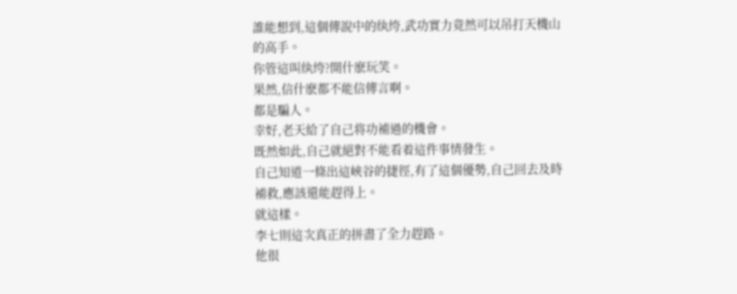誰能想到,這個傳說中的纨绔,武功實力竟然可以吊打天機山的高手。
你管這叫纨绔?開什麽玩笑。
果然,信什麽都不能信傳言啊。
都是騙人。
幸好,老天給了自己将功補過的機會。
既然如此,自己就絕對不能看着這件事情發生。
自己知道一條出這峽谷的捷徑,有了這個優勢,自己回去及時補救,應該還能趕得上。
就這樣。
李七則這次真正的拼盡了全力趕路。
他很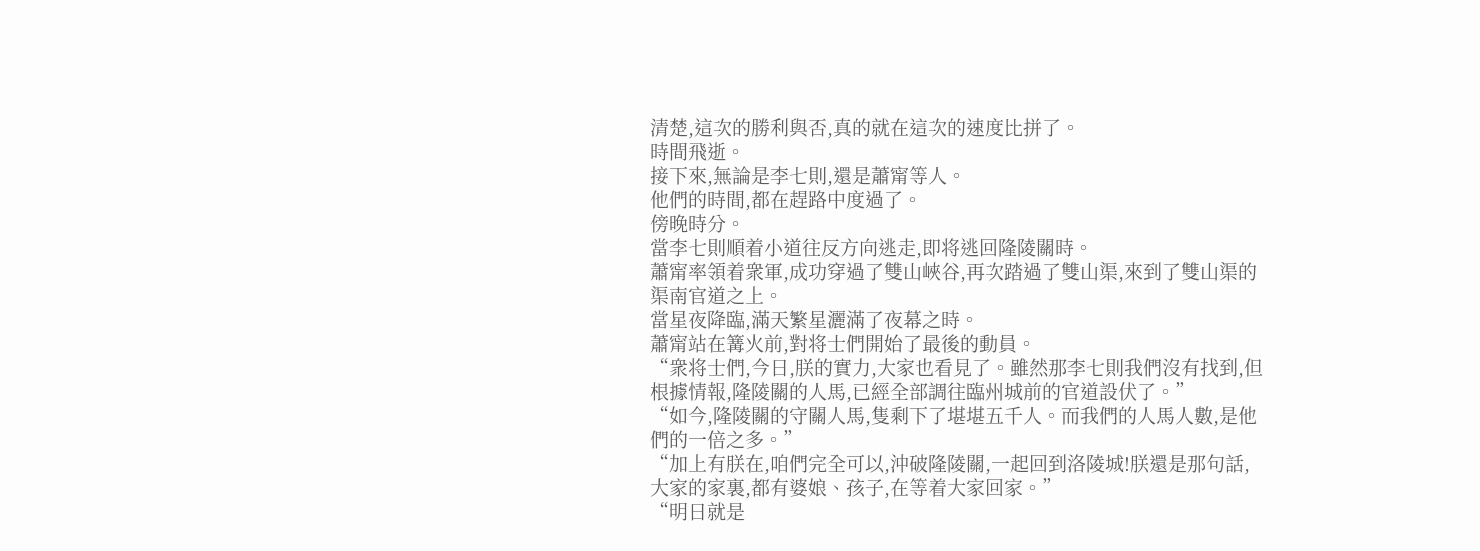清楚,這次的勝利與否,真的就在這次的速度比拼了。
時間飛逝。
接下來,無論是李七則,還是蕭甯等人。
他們的時間,都在趕路中度過了。
傍晚時分。
當李七則順着小道往反方向逃走,即将逃回隆陵關時。
蕭甯率領着衆軍,成功穿過了雙山峽谷,再次踏過了雙山渠,來到了雙山渠的渠南官道之上。
當星夜降臨,滿天繁星灑滿了夜幕之時。
蕭甯站在篝火前,對将士們開始了最後的動員。
“衆将士們,今日,朕的實力,大家也看見了。雖然那李七則我們沒有找到,但根據情報,隆陵關的人馬,已經全部調往臨州城前的官道設伏了。”
“如今,隆陵關的守關人馬,隻剩下了堪堪五千人。而我們的人馬人數,是他們的一倍之多。”
“加上有朕在,咱們完全可以,沖破隆陵關,一起回到洛陵城!朕還是那句話,大家的家裏,都有婆娘、孩子,在等着大家回家。”
“明日就是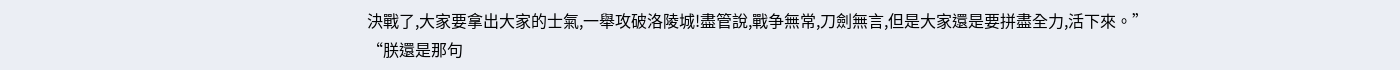決戰了,大家要拿出大家的士氣,一舉攻破洛陵城!盡管說,戰争無常,刀劍無言,但是大家還是要拼盡全力,活下來。”
“朕還是那句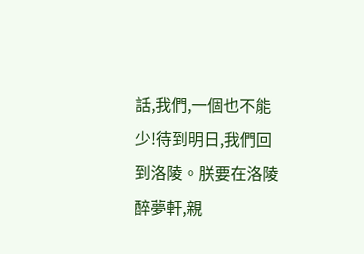話,我們,一個也不能少!待到明日,我們回到洛陵。朕要在洛陵醉夢軒,親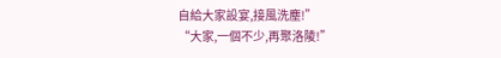自給大家設宴,接風洗塵!”
“大家,一個不少,再聚洛陵!”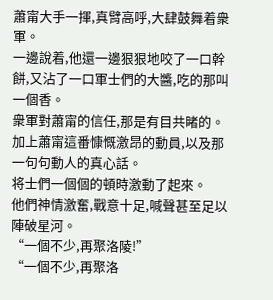蕭甯大手一揮,真臂高呼,大肆鼓舞着衆軍。
一邊說着,他還一邊狠狠地咬了一口幹餅,又沾了一口軍士們的大醬,吃的那叫一個香。
衆軍對蕭甯的信任,那是有目共睹的。
加上蕭甯這番慷慨激昂的動員,以及那一句句動人的真心話。
将士們一個個的頓時激動了起來。
他們神情激奮,戰意十足,喊聲甚至足以陣破星河。
“一個不少,再聚洛陵!”
“一個不少,再聚洛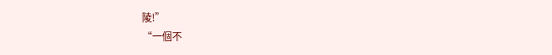陵!”
“一個不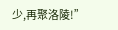少,再聚洛陵!”